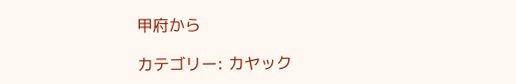甲府から

カテゴリー: カヤック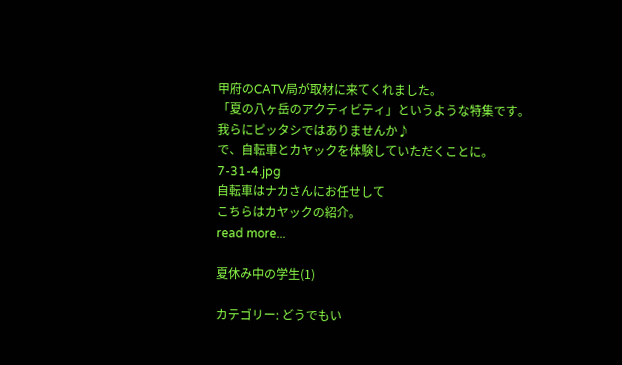甲府のCATV局が取材に来てくれました。
「夏の八ヶ岳のアクティビティ」というような特集です。
我らにピッタシではありませんか♪
で、自転車とカヤックを体験していただくことに。
7-31-4.jpg
自転車はナカさんにお任せして
こちらはカヤックの紹介。
read more...

夏休み中の学生(1)

カテゴリー: どうでもい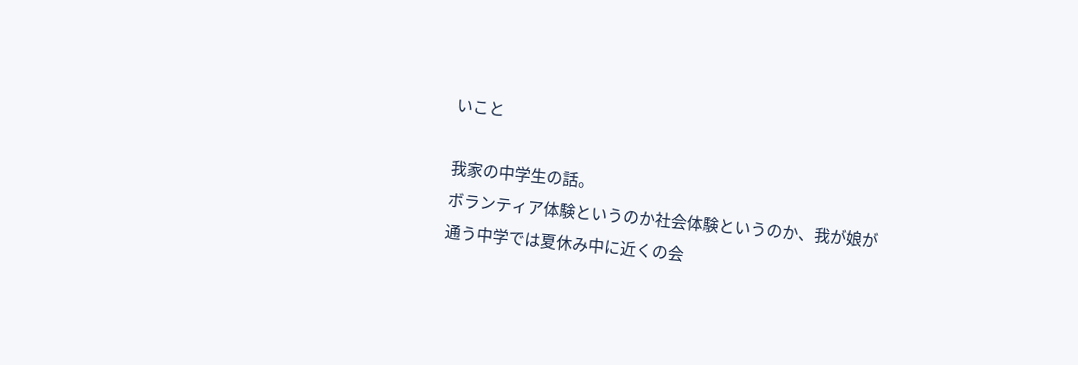いこと

我家の中学生の話。
ボランティア体験というのか社会体験というのか、我が娘が通う中学では夏休み中に近くの会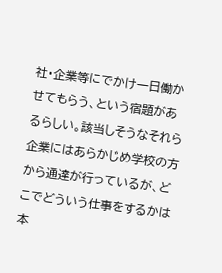社・企業等にでかけ一日働かせてもらう、という宿題があるらしい。該当しそうなそれら企業にはあらかじめ学校の方から通達が行っているが、どこでどういう仕事をするかは本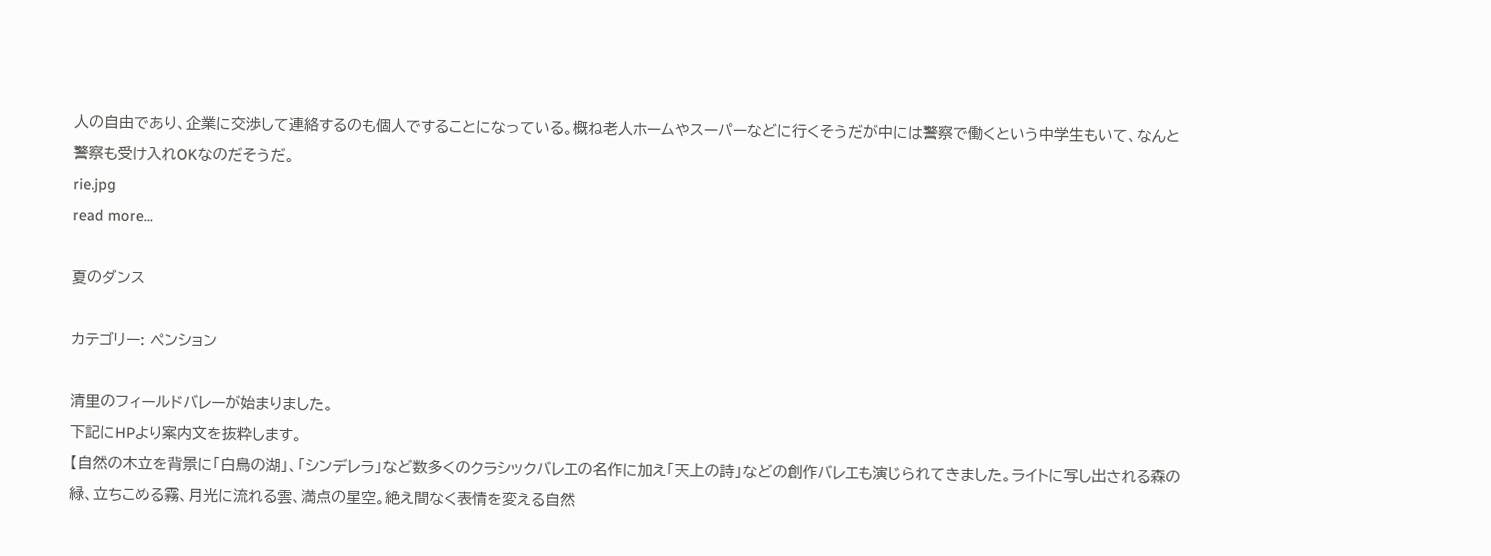人の自由であり、企業に交渉して連絡するのも個人ですることになっている。概ね老人ホームやスーパーなどに行くそうだが中には警察で働くという中学生もいて、なんと警察も受け入れOKなのだそうだ。
rie.jpg
read more...

夏のダンス

カテゴリー: ペンション

清里のフィールドバレーが始まりました。
下記にHPより案内文を抜粋します。
【自然の木立を背景に「白鳥の湖」、「シンデレラ」など数多くのクラシックバレエの名作に加え「天上の詩」などの創作バレエも演じられてきました。ライトに写し出される森の緑、立ちこめる霧、月光に流れる雲、満点の星空。絶え間なく表情を変える自然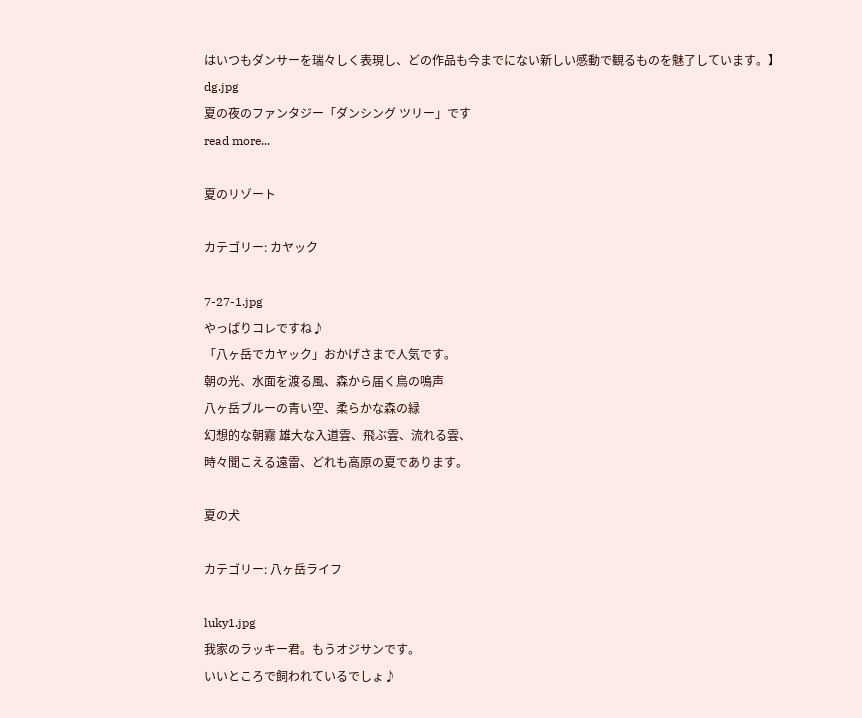はいつもダンサーを瑞々しく表現し、どの作品も今までにない新しい感動で観るものを魅了しています。】
dg.jpg
夏の夜のファンタジー「ダンシング ツリー」です
read more...

夏のリゾート

カテゴリー: カヤック

7-27-1.jpg
やっぱりコレですね♪
「八ヶ岳でカヤック」おかげさまで人気です。
朝の光、水面を渡る風、森から届く鳥の鳴声
八ヶ岳ブルーの青い空、柔らかな森の緑
幻想的な朝霧 雄大な入道雲、飛ぶ雲、流れる雲、
時々聞こえる遠雷、どれも高原の夏であります。

夏の犬

カテゴリー: 八ヶ岳ライフ

luky1.jpg
我家のラッキー君。もうオジサンです。
いいところで飼われているでしょ♪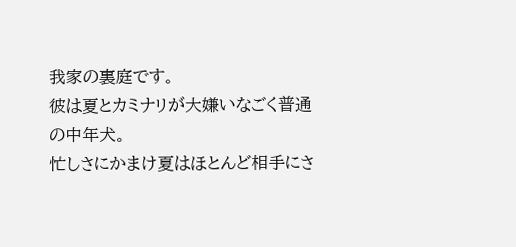我家の裏庭です。
彼は夏とカミナリが大嫌いなごく普通の中年犬。
忙しさにかまけ夏はほとんど相手にさ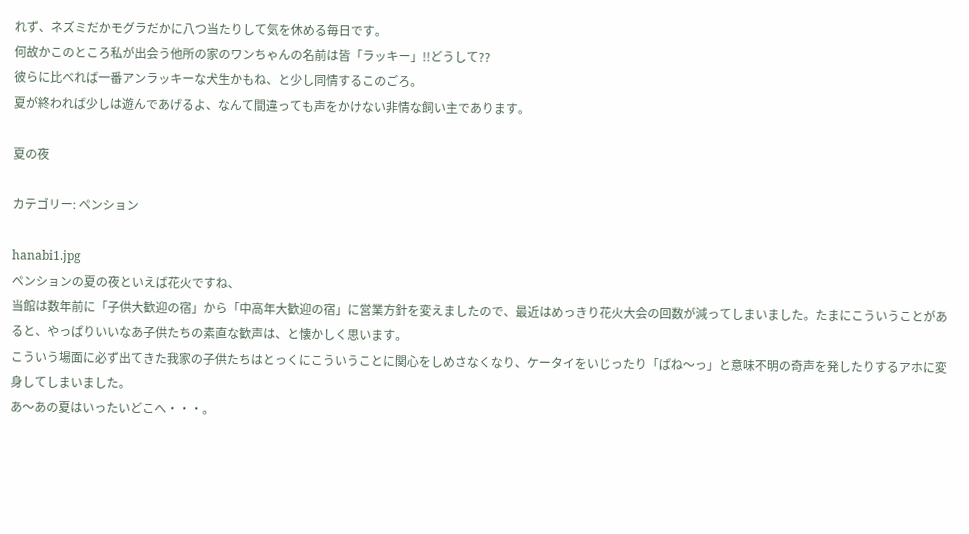れず、ネズミだかモグラだかに八つ当たりして気を休める毎日です。
何故かこのところ私が出会う他所の家のワンちゃんの名前は皆「ラッキー」!!どうして??
彼らに比べれば一番アンラッキーな犬生かもね、と少し同情するこのごろ。
夏が終われば少しは遊んであげるよ、なんて間違っても声をかけない非情な飼い主であります。

夏の夜

カテゴリー: ペンション

hanabi1.jpg
ペンションの夏の夜といえば花火ですね、
当館は数年前に「子供大歓迎の宿」から「中高年大歓迎の宿」に営業方針を変えましたので、最近はめっきり花火大会の回数が減ってしまいました。たまにこういうことがあると、やっぱりいいなあ子供たちの素直な歓声は、と懐かしく思います。
こういう場面に必ず出てきた我家の子供たちはとっくにこういうことに関心をしめさなくなり、ケータイをいじったり「ぱね〜っ」と意味不明の奇声を発したりするアホに変身してしまいました。
あ〜あの夏はいったいどこへ・・・。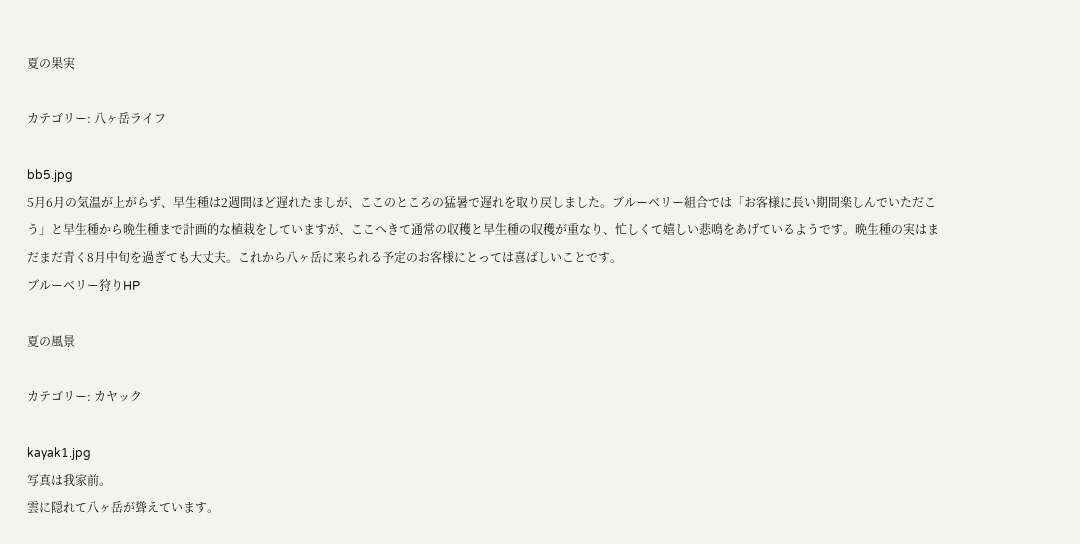夏の果実

カテゴリー: 八ヶ岳ライフ

bb5.jpg
5月6月の気温が上がらず、早生種は2週間ほど遅れたましが、ここのところの猛暑で遅れを取り戻しました。ブルーベリー組合では「お客様に長い期間楽しんでいただこう」と早生種から晩生種まで計画的な植栽をしていますが、ここへきて通常の収穫と早生種の収穫が重なり、忙しくて嬉しい悲鳴をあげているようです。晩生種の実はまだまだ青く8月中旬を過ぎても大丈夫。これから八ヶ岳に来られる予定のお客様にとっては喜ばしいことです。
ブルーベリー狩りHP

夏の風景

カテゴリー: カヤック

kayak1.jpg
写真は我家前。
雲に隠れて八ヶ岳が聳えています。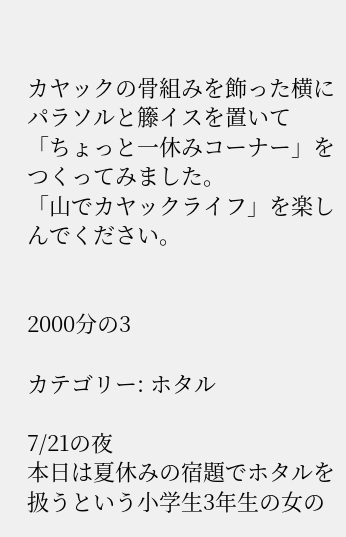カヤックの骨組みを飾った横にパラソルと籐イスを置いて
「ちょっと一休みコーナー」をつくってみました。
「山でカヤックライフ」を楽しんでください。


2000分の3

カテゴリー: ホタル

7/21の夜
本日は夏休みの宿題でホタルを扱うという小学生3年生の女の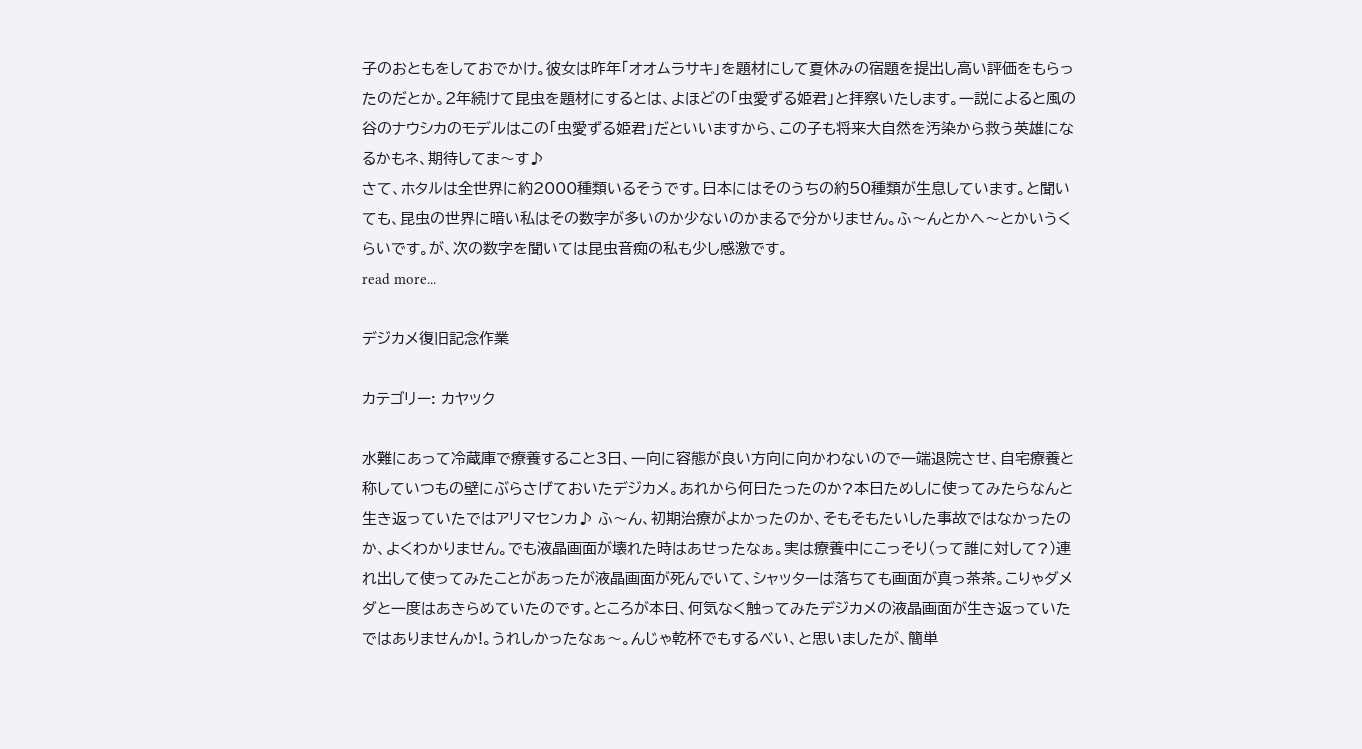子のおともをしておでかけ。彼女は昨年「オオムラサキ」を題材にして夏休みの宿題を提出し高い評価をもらったのだとか。2年続けて昆虫を題材にするとは、よほどの「虫愛ずる姫君」と拝察いたします。一説によると風の谷のナウシカのモデルはこの「虫愛ずる姫君」だといいますから、この子も将来大自然を汚染から救う英雄になるかもネ、期待してま〜す♪
さて、ホタルは全世界に約2000種類いるそうです。日本にはそのうちの約50種類が生息しています。と聞いても、昆虫の世界に暗い私はその数字が多いのか少ないのかまるで分かりません。ふ〜んとかへ〜とかいうくらいです。が、次の数字を聞いては昆虫音痴の私も少し感激です。
read more...

デジカメ復旧記念作業

カテゴリー: カヤック

水難にあって冷蔵庫で療養すること3日、一向に容態が良い方向に向かわないので一端退院させ、自宅療養と称していつもの壁にぶらさげておいたデジカメ。あれから何日たったのか?本日ためしに使ってみたらなんと生き返っていたではアリマセンカ♪ ふ〜ん、初期治療がよかったのか、そもそもたいした事故ではなかったのか、よくわかりません。でも液晶画面が壊れた時はあせったなぁ。実は療養中にこっそり(って誰に対して?)連れ出して使ってみたことがあったが液晶画面が死んでいて、シャッターは落ちても画面が真っ茶茶。こりゃダメダと一度はあきらめていたのです。ところが本日、何気なく触ってみたデジカメの液晶画面が生き返っていたではありませんか!。うれしかったなぁ〜。んじゃ乾杯でもするべい、と思いましたが、簡単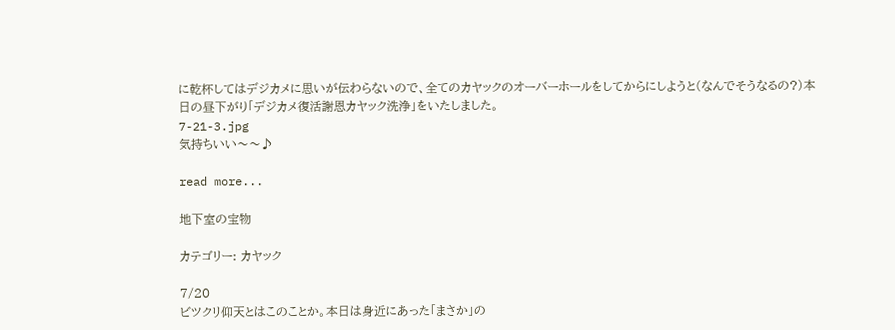に乾杯してはデジカメに思いが伝わらないので、全てのカヤックのオーバーホールをしてからにしようと(なんでそうなるの?)本日の昼下がり「デジカメ復活謝恩カヤック洗浄」をいたしました。
7-21-3.jpg
気持ちいい〜〜♪

read more...

地下室の宝物

カテゴリー: カヤック

7/20
ビツクリ仰天とはこのことか。本日は身近にあった「まさか」の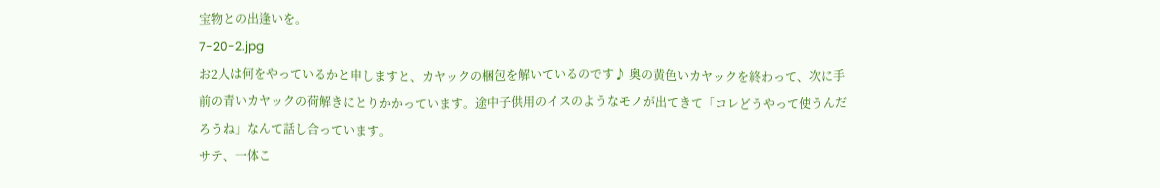宝物との出逢いを。
7-20-2.jpg
お2人は何をやっているかと申しますと、カヤックの梱包を解いているのです♪ 奥の黄色いカヤックを終わって、次に手前の青いカヤックの荷解きにとりかかっています。途中子供用のイスのようなモノが出てきて「コレどうやって使うんだろうね」なんて話し合っています。
サテ、一体こ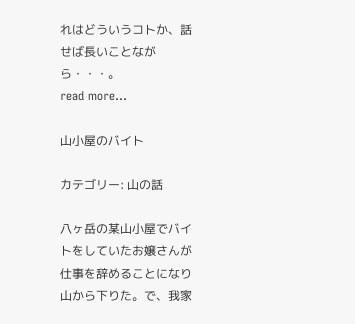れはどういうコトか、話せば長いことながら・・・。
read more...

山小屋のバイト

カテゴリー: 山の話

八ヶ岳の某山小屋でバイトをしていたお嬢さんが仕事を辞めることになり山から下りた。で、我家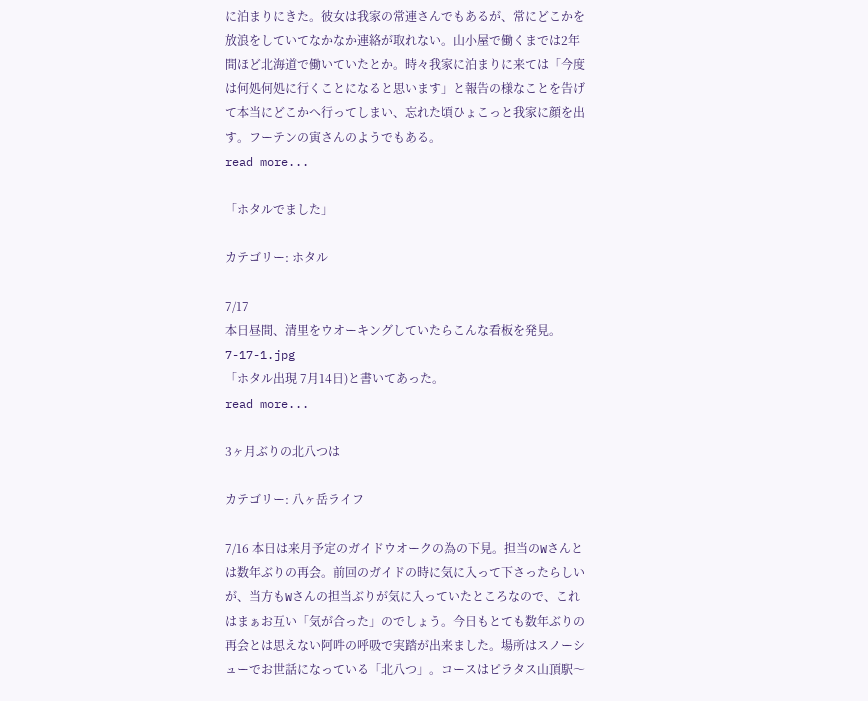に泊まりにきた。彼女は我家の常連さんでもあるが、常にどこかを放浪をしていてなかなか連絡が取れない。山小屋で働くまでは2年間ほど北海道で働いていたとか。時々我家に泊まりに来ては「今度は何処何処に行くことになると思います」と報告の様なことを告げて本当にどこかへ行ってしまい、忘れた頃ひょこっと我家に顔を出す。フーテンの寅さんのようでもある。
read more...

「ホタルでました」

カテゴリー: ホタル

7/17
本日昼間、清里をウオーキングしていたらこんな看板を発見。7-17-1.jpg
「ホタル出現 7月14日)と書いてあった。
read more...

3ヶ月ぶりの北八つは

カテゴリー: 八ヶ岳ライフ

7/16 本日は来月予定のガイドウオークの為の下見。担当のWさんとは数年ぶりの再会。前回のガイドの時に気に入って下さったらしいが、当方もWさんの担当ぶりが気に入っていたところなので、これはまぁお互い「気が合った」のでしょう。今日もとても数年ぶりの再会とは思えない阿吽の呼吸で実踏が出来ました。場所はスノーシューでお世話になっている「北八つ」。コースはピラタス山頂駅〜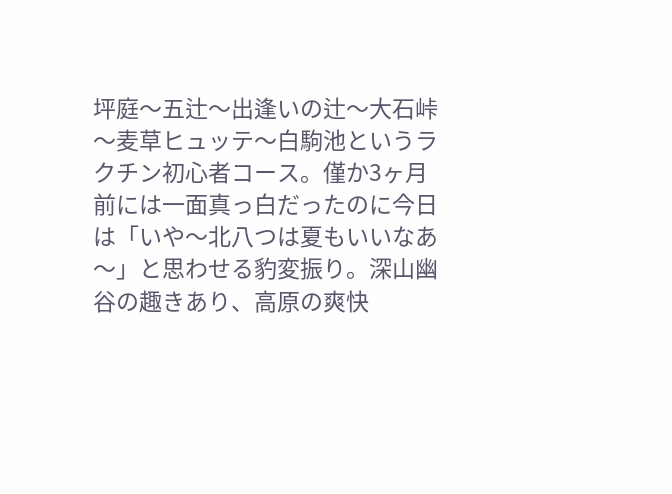坪庭〜五辻〜出逢いの辻〜大石峠〜麦草ヒュッテ〜白駒池というラクチン初心者コース。僅か3ヶ月前には一面真っ白だったのに今日は「いや〜北八つは夏もいいなあ〜」と思わせる豹変振り。深山幽谷の趣きあり、高原の爽快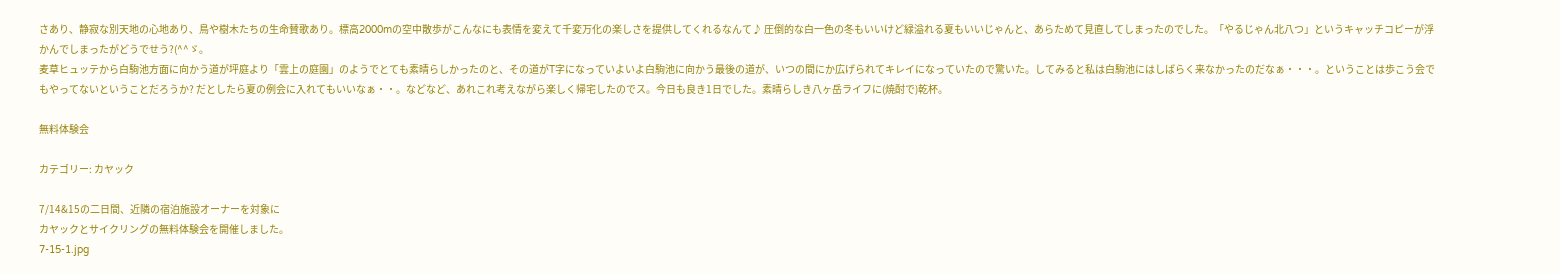さあり、静寂な別天地の心地あり、鳥や樹木たちの生命賛歌あり。標高2000mの空中散歩がこんなにも表情を変えて千変万化の楽しさを提供してくれるなんて♪ 圧倒的な白一色の冬もいいけど緑溢れる夏もいいじゃんと、あらためて見直してしまったのでした。「やるじゃん北八つ」というキャッチコピーが浮かんでしまったがどうでせう?(^^ゞ。
麦草ヒュッテから白駒池方面に向かう道が坪庭より「雲上の庭園」のようでとても素晴らしかったのと、その道がT字になっていよいよ白駒池に向かう最後の道が、いつの間にか広げられてキレイになっていたので驚いた。してみると私は白駒池にはしばらく来なかったのだなぁ・・・。ということは歩こう会でもやってないということだろうか? だとしたら夏の例会に入れてもいいなぁ・・。などなど、あれこれ考えながら楽しく帰宅したのでス。今日も良き1日でした。素晴らしき八ヶ岳ライフに(焼酎で)乾杯。

無料体験会

カテゴリー: カヤック

7/14&15の二日間、近隣の宿泊施設オーナーを対象に
カヤックとサイクリングの無料体験会を開催しました。
7-15-1.jpg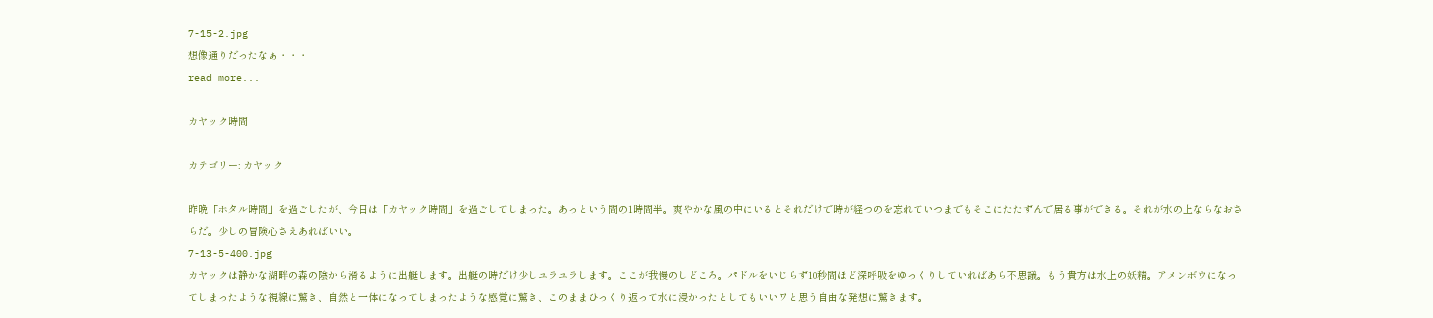7-15-2.jpg
想像通りだったなぁ・・・
read more...

カヤック時間

カテゴリー: カヤック

昨晩「ホタル時間」を過ごしたが、今日は「カヤック時間」を過ごしてしまった。あっという間の1時間半。爽やかな風の中にいるとそれだけで時が経つのを忘れていつまでもそこにたたずんで居る事ができる。それが水の上ならなおさらだ。少しの冒険心さえあればいい。
7-13-5-400.jpg
カヤックは静かな湖畔の森の陰から滑るように出艇します。出艇の時だけ少しユラユラします。ここが我慢のしどころ。パドルをいじらず10秒間ほど深呼吸をゆっくりしていればあら不思議。もう貴方は水上の妖精。アメンボウになってしまったような視線に驚き、自然と一体になってしまったような感覚に驚き、このままひっくり返って水に浸かったとしてもいいワと思う自由な発想に驚きます。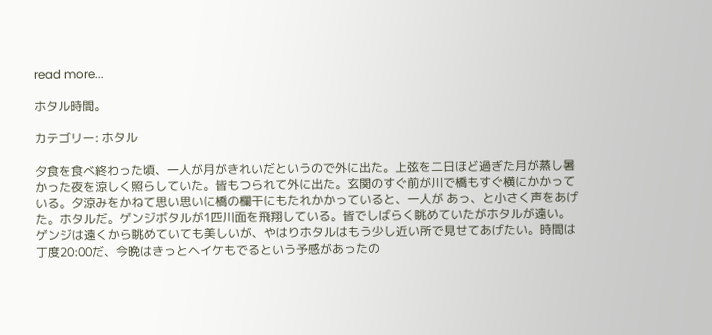read more...

ホタル時間。

カテゴリー: ホタル

夕食を食べ終わった頃、一人が月がきれいだというので外に出た。上弦を二日ほど過ぎた月が蒸し暑かった夜を涼しく照らしていた。皆もつられて外に出た。玄関のすぐ前が川で橋もすぐ横にかかっている。夕涼みをかねて思い思いに橋の欄干にもたれかかっていると、一人が あっ、と小さく声をあげた。ホタルだ。ゲンジボタルが1匹川面を飛翔している。皆でしばらく眺めていたがホタルが遠い。ゲンジは遠くから眺めていても美しいが、やはりホタルはもう少し近い所で見せてあげたい。時間は丁度20:00だ、今晩はきっとヘイケもでるという予感があったの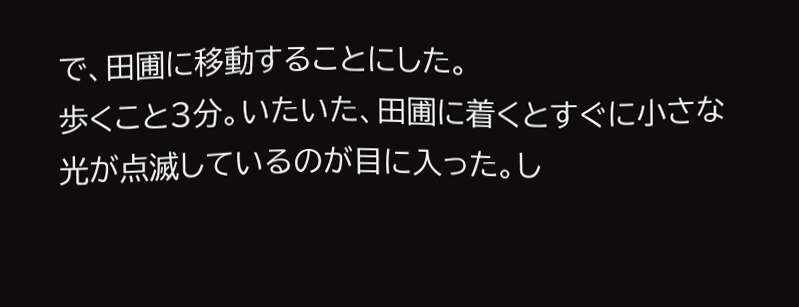で、田圃に移動することにした。
歩くこと3分。いたいた、田圃に着くとすぐに小さな光が点滅しているのが目に入った。し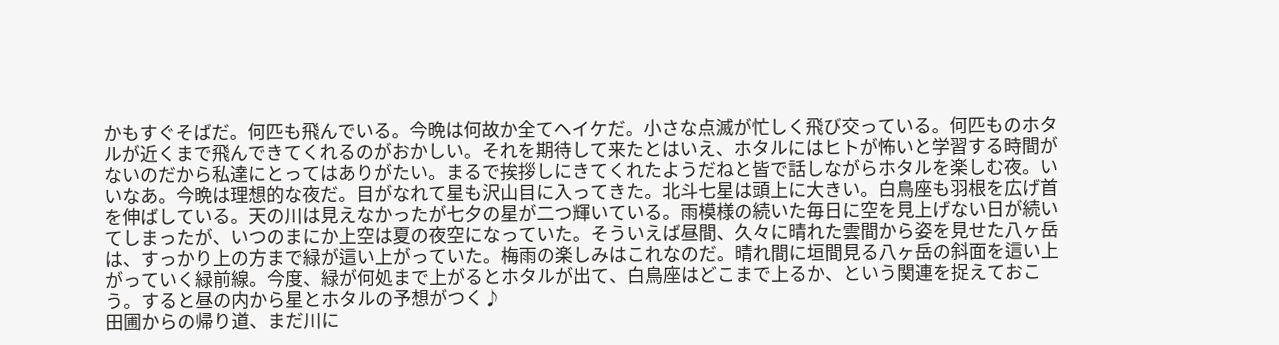かもすぐそばだ。何匹も飛んでいる。今晩は何故か全てヘイケだ。小さな点滅が忙しく飛び交っている。何匹ものホタルが近くまで飛んできてくれるのがおかしい。それを期待して来たとはいえ、ホタルにはヒトが怖いと学習する時間がないのだから私達にとってはありがたい。まるで挨拶しにきてくれたようだねと皆で話しながらホタルを楽しむ夜。いいなあ。今晩は理想的な夜だ。目がなれて星も沢山目に入ってきた。北斗七星は頭上に大きい。白鳥座も羽根を広げ首を伸ばしている。天の川は見えなかったが七夕の星が二つ輝いている。雨模様の続いた毎日に空を見上げない日が続いてしまったが、いつのまにか上空は夏の夜空になっていた。そういえば昼間、久々に晴れた雲間から姿を見せた八ヶ岳は、すっかり上の方まで緑が這い上がっていた。梅雨の楽しみはこれなのだ。晴れ間に垣間見る八ヶ岳の斜面を這い上がっていく緑前線。今度、緑が何処まで上がるとホタルが出て、白鳥座はどこまで上るか、という関連を捉えておこう。すると昼の内から星とホタルの予想がつく♪
田圃からの帰り道、まだ川に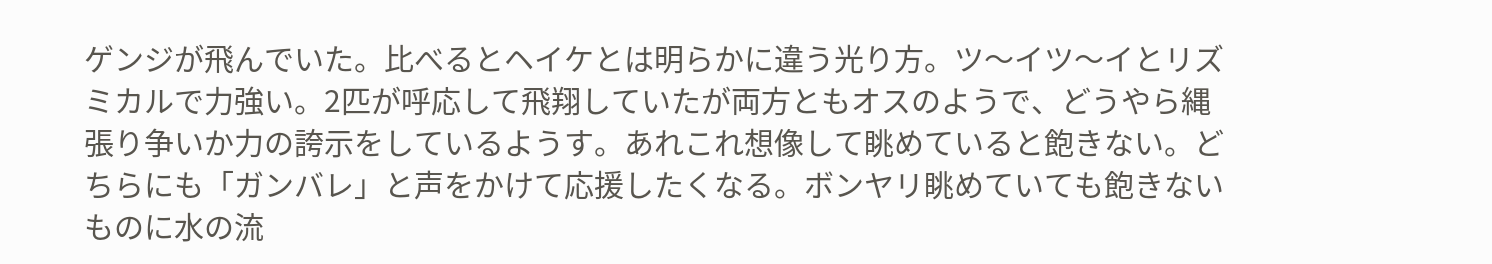ゲンジが飛んでいた。比べるとヘイケとは明らかに違う光り方。ツ〜イツ〜イとリズミカルで力強い。2匹が呼応して飛翔していたが両方ともオスのようで、どうやら縄張り争いか力の誇示をしているようす。あれこれ想像して眺めていると飽きない。どちらにも「ガンバレ」と声をかけて応援したくなる。ボンヤリ眺めていても飽きないものに水の流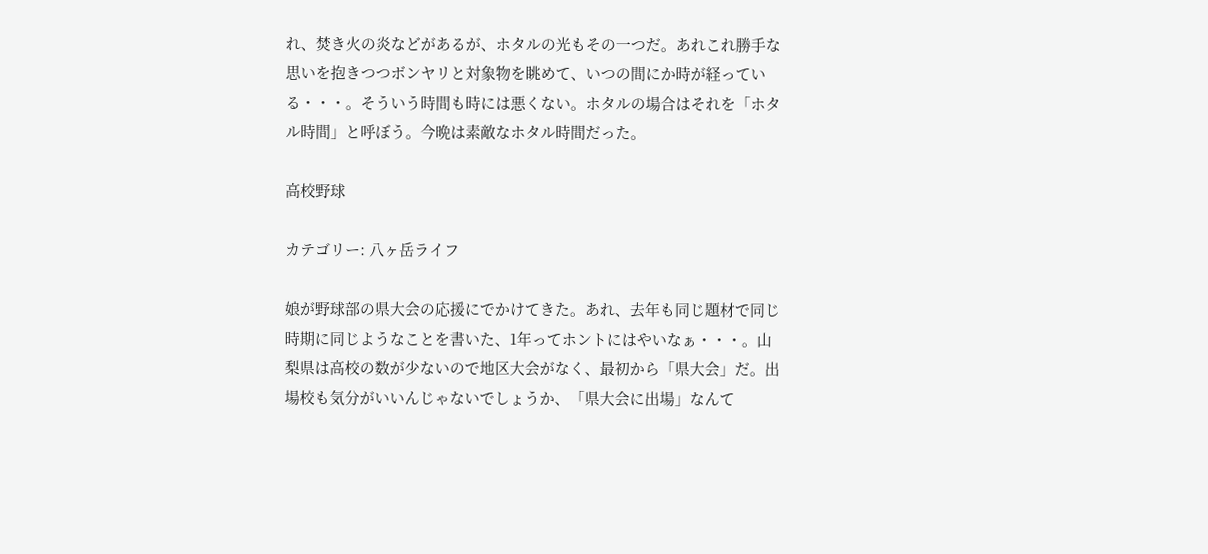れ、焚き火の炎などがあるが、ホタルの光もその一つだ。あれこれ勝手な思いを抱きつつボンヤリと対象物を眺めて、いつの間にか時が経っている・・・。そういう時間も時には悪くない。ホタルの場合はそれを「ホタル時間」と呼ぼう。今晩は素敵なホタル時間だった。

高校野球

カテゴリー: 八ヶ岳ライフ

娘が野球部の県大会の応援にでかけてきた。あれ、去年も同じ題材で同じ時期に同じようなことを書いた、1年ってホントにはやいなぁ・・・。山梨県は高校の数が少ないので地区大会がなく、最初から「県大会」だ。出場校も気分がいいんじゃないでしょうか、「県大会に出場」なんて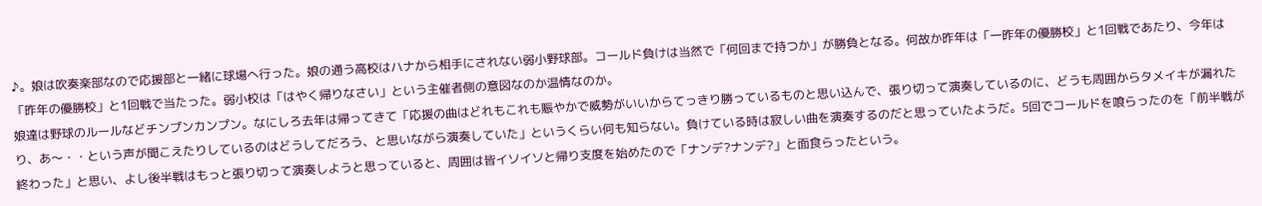♪。娘は吹奏楽部なので応援部と一緒に球場へ行った。娘の通う高校はハナから相手にされない弱小野球部。コールド負けは当然で「何回まで持つか」が勝負となる。何故か昨年は「一昨年の優勝校」と1回戦であたり、今年は「昨年の優勝校」と1回戦で当たった。弱小校は「はやく帰りなさい」という主催者側の意図なのか温情なのか。
娘達は野球のルールなどチンプンカンプン。なにしろ去年は帰ってきて「応援の曲はどれもこれも賑やかで威勢がいいからてっきり勝っているものと思い込んで、張り切って演奏しているのに、どうも周囲からタメイキが漏れたり、あ〜・・という声が聞こえたりしているのはどうしてだろう、と思いながら演奏していた」というくらい何も知らない。負けている時は寂しい曲を演奏するのだと思っていたようだ。5回でコールドを喰らったのを「前半戦が終わった」と思い、よし後半戦はもっと張り切って演奏しようと思っていると、周囲は皆イソイソと帰り支度を始めたので「ナンデ?ナンデ?」と面食らったという。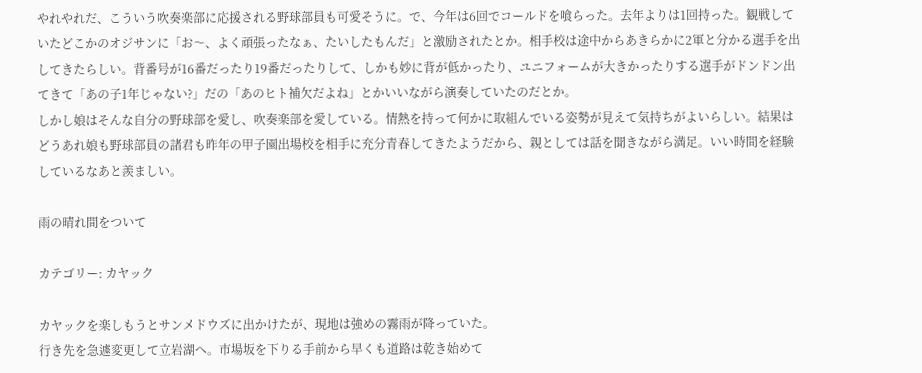やれやれだ、こういう吹奏楽部に応援される野球部員も可愛そうに。で、今年は6回でコールドを喰らった。去年よりは1回持った。観戦していたどこかのオジサンに「お〜、よく頑張ったなぁ、たいしたもんだ」と激励されたとか。相手校は途中からあきらかに2軍と分かる選手を出してきたらしい。背番号が16番だったり19番だったりして、しかも妙に背が低かったり、ユニフォームが大きかったりする選手がドンドン出てきて「あの子1年じゃない?」だの「あのヒト補欠だよね」とかいいながら演奏していたのだとか。
しかし娘はそんな自分の野球部を愛し、吹奏楽部を愛している。情熱を持って何かに取組んでいる姿勢が見えて気持ちがよいらしい。結果はどうあれ娘も野球部員の諸君も昨年の甲子園出場校を相手に充分青春してきたようだから、親としては話を聞きながら満足。いい時間を経験しているなあと羨ましい。

雨の晴れ間をついて

カテゴリー: カヤック

カヤックを楽しもうとサンメドウズに出かけたが、現地は強めの霧雨が降っていた。
行き先を急遽変更して立岩湖へ。市場坂を下りる手前から早くも道路は乾き始めて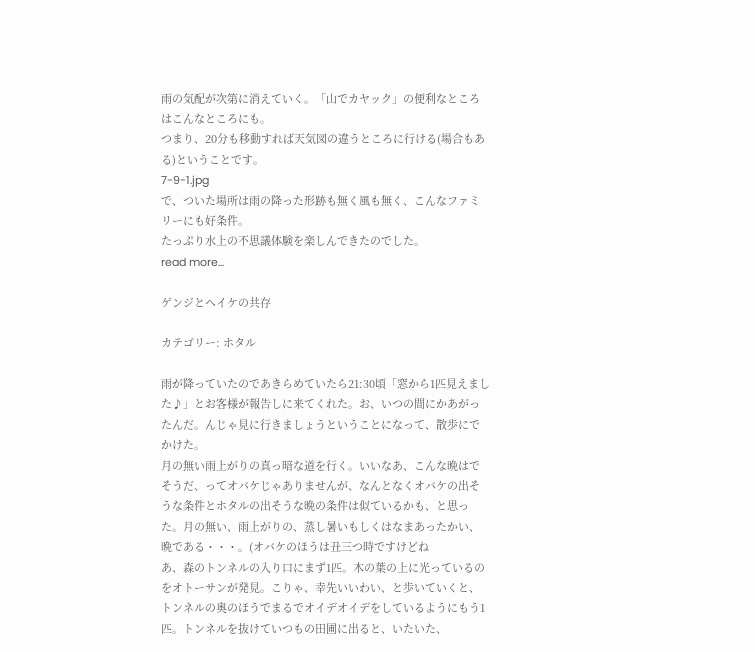雨の気配が次第に消えていく。「山でカヤック」の便利なところはこんなところにも。
つまり、20分も移動すれば天気図の違うところに行ける(場合もある)ということです。
7-9-1.jpg
で、ついた場所は雨の降った形跡も無く風も無く、こんなファミリーにも好条件。
たっぷり水上の不思議体験を楽しんできたのでした。
read more...

ゲンジとヘイケの共存

カテゴリー: ホタル

雨が降っていたのであきらめていたら21:30頃「窓から1匹見えました♪」とお客様が報告しに来てくれた。お、いつの間にかあがったんだ。んじゃ見に行きましょうということになって、散歩にでかけた。
月の無い雨上がりの真っ暗な道を行く。いいなあ、こんな晩はでそうだ、ってオバケじゃありませんが、なんとなくオバケの出そうな条件とホタルの出そうな晩の条件は似ているかも、と思った。月の無い、雨上がりの、蒸し暑いもしくはなまあったかい、晩である・・・。(オバケのほうは丑三つ時ですけどね
あ、森のトンネルの入り口にまず1匹。木の葉の上に光っているのをオトーサンが発見。こりゃ、幸先いいわい、と歩いていくと、トンネルの奥のほうでまるでオイデオイデをしているようにもう1匹。トンネルを抜けていつもの田圃に出ると、いたいた、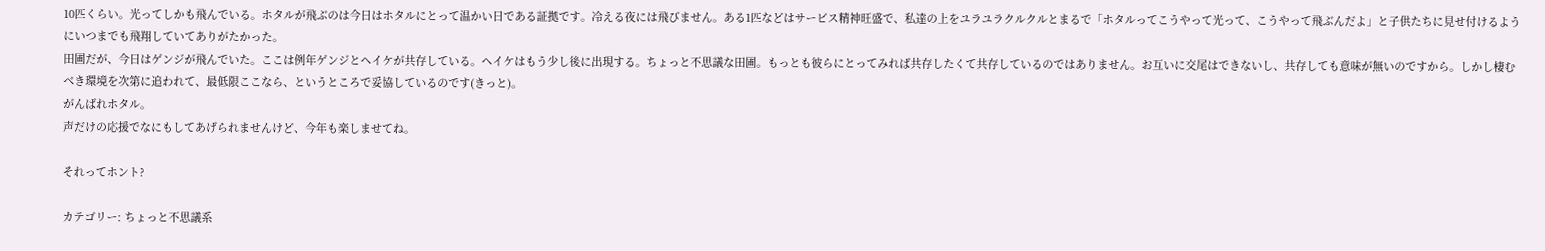10匹くらい。光ってしかも飛んでいる。ホタルが飛ぶのは今日はホタルにとって温かい日である証拠です。冷える夜には飛びません。ある1匹などはサービス精神旺盛で、私達の上をユラユラクルクルとまるで「ホタルってこうやって光って、こうやって飛ぶんだよ」と子供たちに見せ付けるようにいつまでも飛翔していてありがたかった。
田圃だが、今日はゲンジが飛んでいた。ここは例年ゲンジとヘイケが共存している。ヘイケはもう少し後に出現する。ちょっと不思議な田圃。もっとも彼らにとってみれば共存したくて共存しているのではありません。お互いに交尾はできないし、共存しても意味が無いのですから。しかし棲むべき環境を次第に追われて、最低限ここなら、というところで妥協しているのです(きっと)。
がんばれホタル。
声だけの応援でなにもしてあげられませんけど、今年も楽しませてね。

それってホント?

カテゴリー: ちょっと不思議系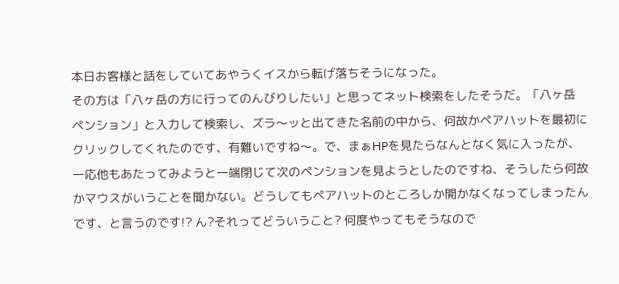本日お客様と話をしていてあやうくイスから転げ落ちそうになった。
その方は「八ヶ岳の方に行ってのんびりしたい」と思ってネット検索をしたそうだ。「八ヶ岳 ペンション」と入力して検索し、ズラ〜ッと出てきた名前の中から、何故かペアハットを最初にクリックしてくれたのです、有難いですね〜。で、まぁHPを見たらなんとなく気に入ったが、一応他もあたってみようと一端閉じて次のペンションを見ようとしたのですね、そうしたら何故かマウスがいうことを聞かない。どうしてもペアハットのところしか開かなくなってしまったんです、と言うのです!? ん?それってどういうこと? 何度やってもそうなので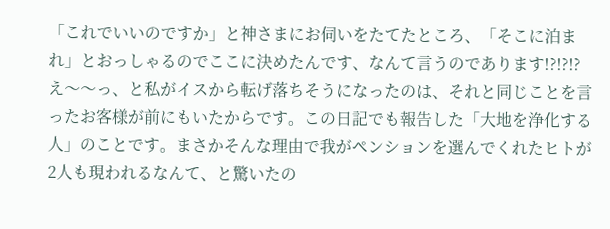「これでいいのですか」と神さまにお伺いをたてたところ、「そこに泊まれ」とおっしゃるのでここに決めたんです、なんて言うのであります!?!?!?
え〜〜っ、と私がイスから転げ落ちそうになったのは、それと同じことを言ったお客様が前にもいたからです。この日記でも報告した「大地を浄化する人」のことです。まさかそんな理由で我がペンションを選んでくれたヒトが2人も現われるなんて、と驚いたの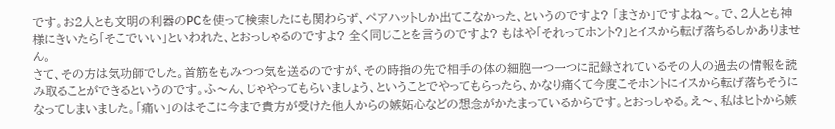です。お2人とも文明の利器のPCを使って検索したにも関わらず、ペアハットしか出てこなかった、というのですよ? 「まさか」ですよね〜。で、2人とも神様にきいたら「そこでいい」といわれた、とおっしゃるのですよ? 全く同じことを言うのですよ? もはや「それってホント?」とイスから転げ落ちるしかありません。
さて、その方は気功師でした。首筋をもみつつ気を送るのですが、その時指の先で相手の体の細胞一つ一つに記録されているその人の過去の情報を読み取ることができるというのです。ふ〜ん、じゃやってもらいましょう、ということでやってもらったら、かなり痛くて今度こそホントにイスから転げ落ちそうになってしまいました。「痛い」のはそこに今まで貴方が受けた他人からの嫉妬心などの想念がかたまっているからです。とおっしゃる。え〜、私はヒトから嫉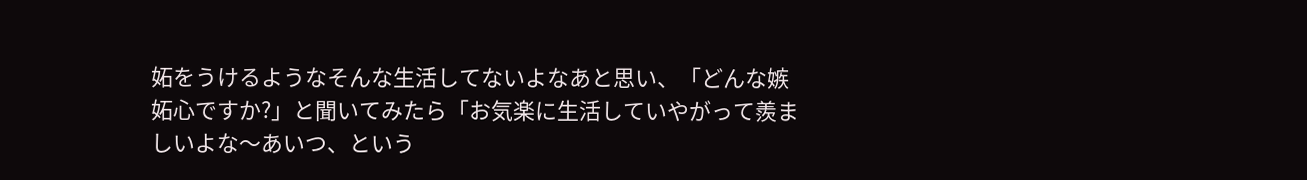妬をうけるようなそんな生活してないよなあと思い、「どんな嫉妬心ですか?」と聞いてみたら「お気楽に生活していやがって羨ましいよな〜あいつ、という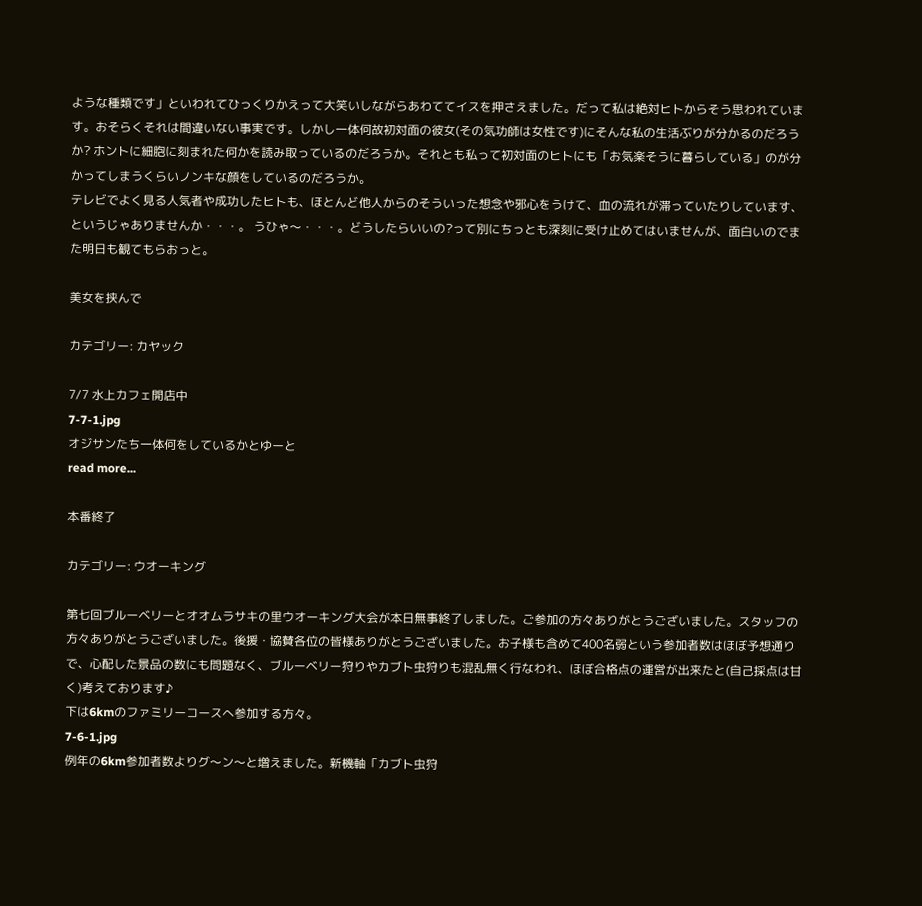ような種類です」といわれてひっくりかえって大笑いしながらあわててイスを押さえました。だって私は絶対ヒトからそう思われています。おそらくそれは間違いない事実です。しかし一体何故初対面の彼女(その気功師は女性です)にそんな私の生活ぶりが分かるのだろうか? ホントに細胞に刻まれた何かを読み取っているのだろうか。それとも私って初対面のヒトにも「お気楽そうに暮らしている」のが分かってしまうくらいノンキな顔をしているのだろうか。
テレビでよく見る人気者や成功したヒトも、ほとんど他人からのそういった想念や邪心をうけて、血の流れが滞っていたりしています、というじゃありませんか・・・。 うひゃ〜・・・。どうしたらいいの?って別にちっとも深刻に受け止めてはいませんが、面白いのでまた明日も観てもらおっと。

美女を挟んで

カテゴリー: カヤック

7/7 水上カフェ開店中
7-7-1.jpg
オジサンたち一体何をしているかとゆーと
read more...

本番終了

カテゴリー: ウオーキング

第七回ブルーベリーとオオムラサキの里ウオーキング大会が本日無事終了しました。ご参加の方々ありがとうございました。スタッフの方々ありがとうございました。後援・協賛各位の皆様ありがとうございました。お子様も含めて400名弱という参加者数はほぼ予想通りで、心配した景品の数にも問題なく、ブルーベリー狩りやカブト虫狩りも混乱無く行なわれ、ほぼ合格点の運営が出来たと(自己採点は甘く)考えております♪
下は6kmのファミリーコースへ参加する方々。
7-6-1.jpg
例年の6km参加者数よりグ〜ン〜と増えました。新機軸「カブト虫狩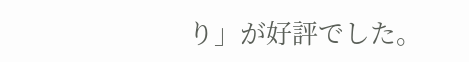り」が好評でした。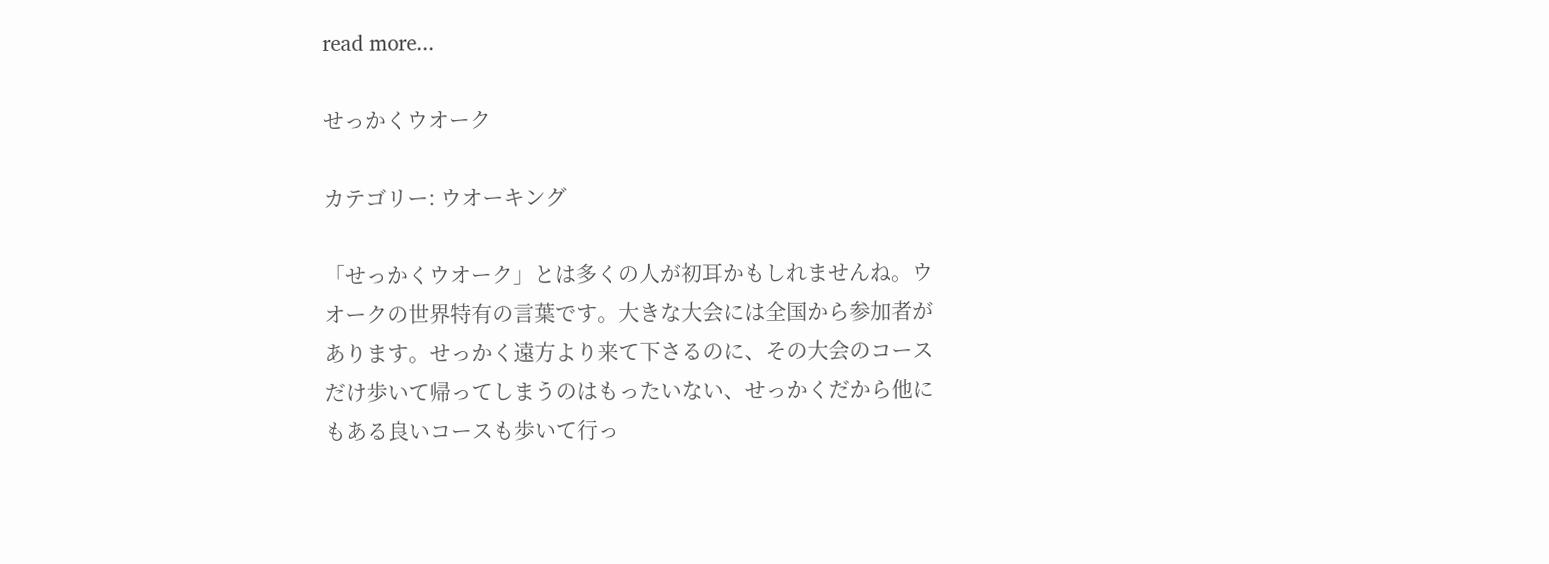read more...

せっかくウオーク

カテゴリー: ウオーキング

「せっかくウオーク」とは多くの人が初耳かもしれませんね。ウオークの世界特有の言葉です。大きな大会には全国から参加者があります。せっかく遠方より来て下さるのに、その大会のコースだけ歩いて帰ってしまうのはもったいない、せっかくだから他にもある良いコースも歩いて行っ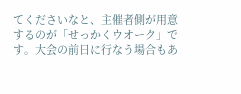てくださいなと、主催者側が用意するのが「せっかくウオーク」です。大会の前日に行なう場合もあ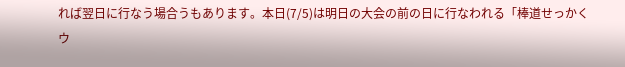れば翌日に行なう場合うもあります。本日(7/5)は明日の大会の前の日に行なわれる「棒道せっかくウ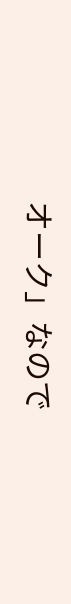オーク」なので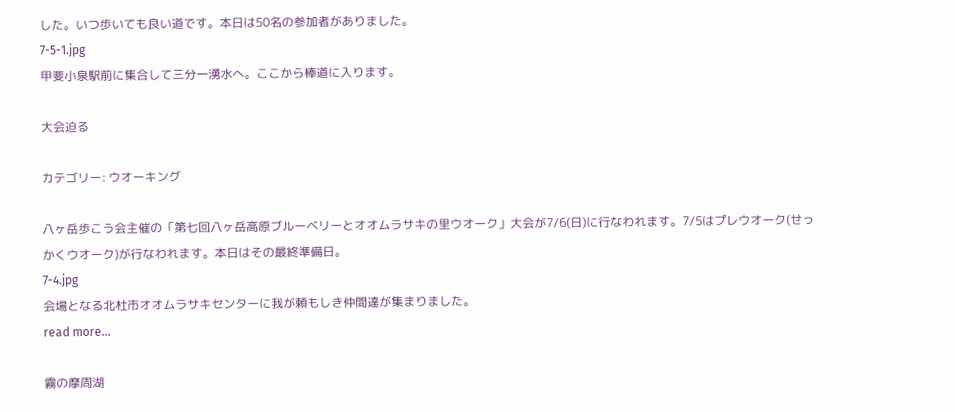した。いつ歩いても良い道です。本日は50名の参加者がありました。
7-5-1.jpg
甲斐小泉駅前に集合して三分一湧水へ。ここから棒道に入ります。

大会迫る

カテゴリー: ウオーキング

八ヶ岳歩こう会主催の「第七回八ヶ岳高原ブルーベリーとオオムラサキの里ウオーク」大会が7/6(日)に行なわれます。7/5はプレウオーク(せっかくウオーク)が行なわれます。本日はその最終準備日。
7-4.jpg
会場となる北杜市オオムラサキセンターに我が頼もしき仲間達が集まりました。
read more...

霧の摩周湖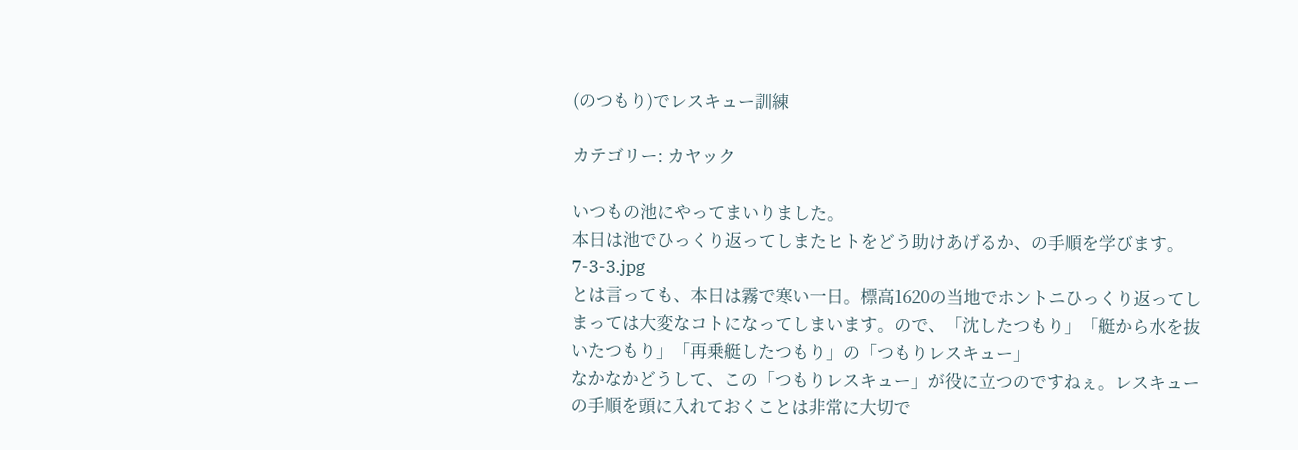(のつもり)でレスキュー訓練

カテゴリー: カヤック

いつもの池にやってまいりました。
本日は池でひっくり返ってしまたヒトをどう助けあげるか、の手順を学びます。
7-3-3.jpg
とは言っても、本日は霧で寒い一日。標高1620の当地でホントニひっくり返ってしまっては大変なコトになってしまいます。ので、「沈したつもり」「艇から水を抜いたつもり」「再乗艇したつもり」の「つもりレスキュー」
なかなかどうして、この「つもりレスキュー」が役に立つのですねぇ。レスキューの手順を頭に入れておくことは非常に大切で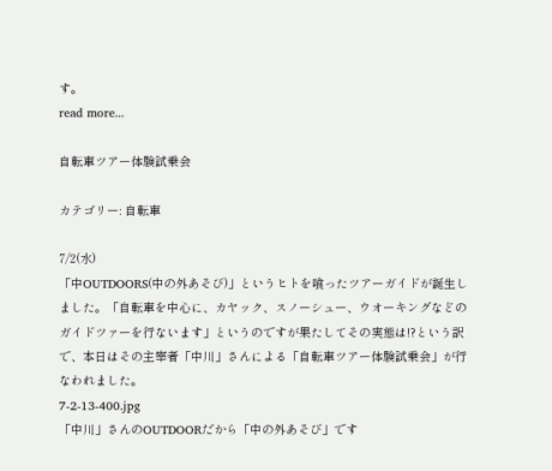す。
read more...

自転車ツアー体験試乗会

カテゴリー: 自転車

7/2(水)
「中OUTDOORS(中の外あそび)」というヒトを喰ったツアーガイドが誕生しました。「自転車を中心に、カヤック、スノーシュー、ウオーキングなどのガイドツァーを行ないます」というのですが果たしてその実態は!?という訳で、本日はその主宰者「中川」さんによる「自転車ツアー体験試乗会」が行なわれました。
7-2-13-400.jpg
「中川」さんのOUTDOORだから「中の外あそび」です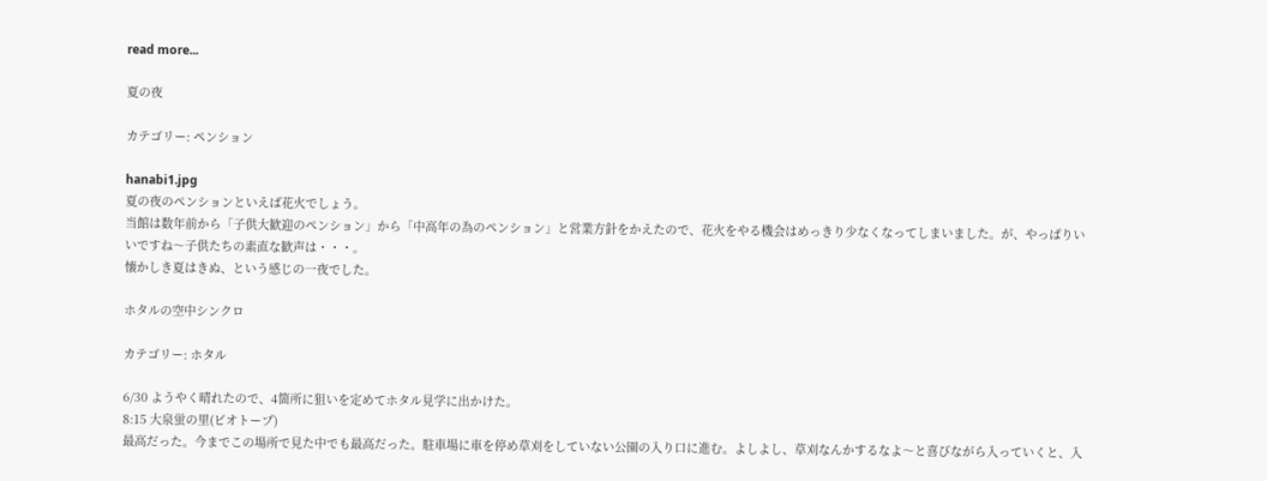read more...

夏の夜

カテゴリー: ペンション

hanabi1.jpg
夏の夜のペンションといえば花火でしょう。
当館は数年前から「子供大歓迎のペンション」から「中高年の為のペンション」と営業方針をかえたので、花火をやる機会はめっきり少なくなってしまいました。が、やっぱりいいですね〜子供たちの素直な歓声は・・・。
懐かしき夏はきぬ、という感じの一夜でした。

ホタルの空中シンクロ

カテゴリー: ホタル

6/30 ようやく晴れたので、4箇所に狙いを定めてホタル見学に出かけた。
8:15 大泉蛍の里(ビオトープ)
最高だった。今までこの場所で見た中でも最高だった。駐車場に車を停め草刈をしていない公園の入り口に進む。よしよし、草刈なんかするなよ〜と喜びながら入っていくと、入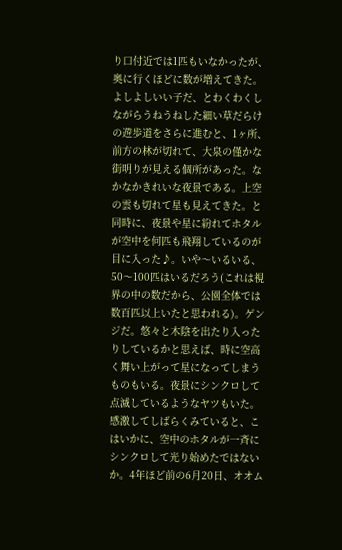り口付近では1匹もいなかったが、奥に行くほどに数が増えてきた。よしよしいい子だ、とわくわくしながらうねうねした細い草だらけの遊歩道をさらに進むと、1ヶ所、前方の林が切れて、大泉の僅かな街明りが見える個所があった。なかなかきれいな夜景である。上空の雲も切れて星も見えてきた。と同時に、夜景や星に紛れてホタルが空中を何匹も飛翔しているのが目に入った♪。いや〜いるいる、50〜100匹はいるだろう(これは視界の中の数だから、公園全体では数百匹以上いたと思われる)。ゲンジだ。悠々と木陰を出たり入ったりしているかと思えば、時に空高く舞い上がって星になってしまうものもいる。夜景にシンクロして点滅しているようなヤツもいた。感激してしばらくみていると、こはいかに、空中のホタルが一斉にシンクロして光り始めたではないか。4年ほど前の6月20日、オオム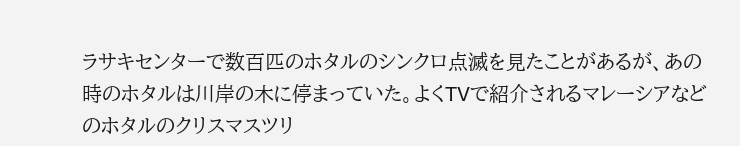ラサキセンターで数百匹のホタルのシンクロ点滅を見たことがあるが、あの時のホタルは川岸の木に停まっていた。よくTVで紹介されるマレーシアなどのホタルのクリスマスツリ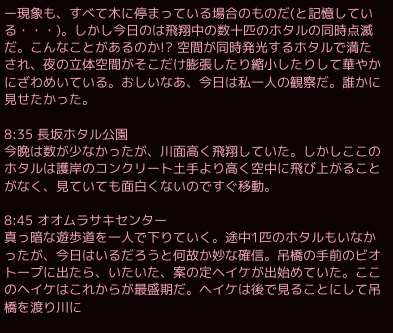ー現象も、すべて木に停まっている場合のものだ(と記憶している・・・)。しかし今日のは飛翔中の数十匹のホタルの同時点滅だ。こんなことがあるのか!? 空間が同時発光するホタルで満たされ、夜の立体空間がそこだけ膨張したり縮小したりして華やかにざわめいている。おしいなあ、今日は私一人の観察だ。誰かに見せたかった。

8:35 長坂ホタル公園
今晩は数が少なかったが、川面高く飛翔していた。しかしここのホタルは護岸のコンクリート土手より高く空中に飛び上がることがなく、見ていても面白くないのですぐ移動。

8:45 オオムラサキセンター
真っ暗な遊歩道を一人で下りていく。途中1匹のホタルもいなかったが、今日はいるだろうと何故か妙な確信。吊橋の手前のビオトープに出たら、いたいた、案の定ヘイケが出始めていた。ここのヘイケはこれからが最盛期だ。ヘイケは後で見ることにして吊橋を渡り川に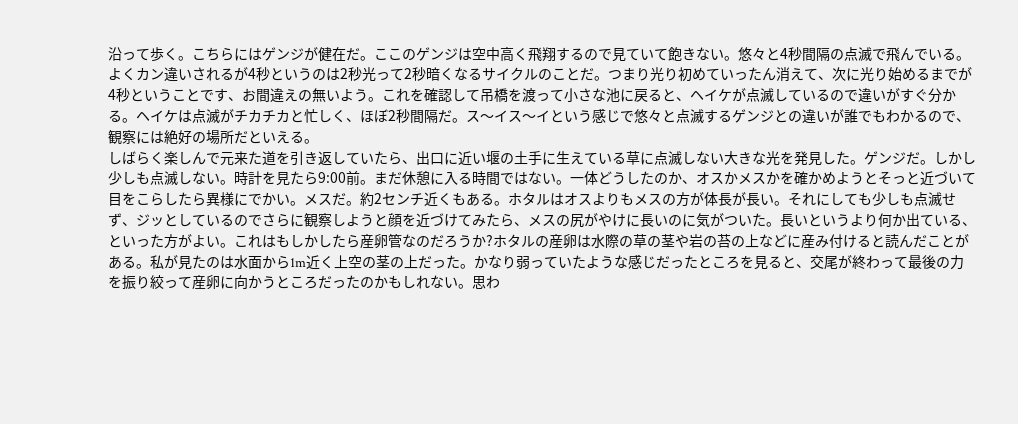沿って歩く。こちらにはゲンジが健在だ。ここのゲンジは空中高く飛翔するので見ていて飽きない。悠々と4秒間隔の点滅で飛んでいる。よくカン違いされるが4秒というのは2秒光って2秒暗くなるサイクルのことだ。つまり光り初めていったん消えて、次に光り始めるまでが4秒ということです、お間違えの無いよう。これを確認して吊橋を渡って小さな池に戻ると、ヘイケが点滅しているので違いがすぐ分かる。ヘイケは点滅がチカチカと忙しく、ほぼ2秒間隔だ。ス〜イス〜イという感じで悠々と点滅するゲンジとの違いが誰でもわかるので、観察には絶好の場所だといえる。
しばらく楽しんで元来た道を引き返していたら、出口に近い堰の土手に生えている草に点滅しない大きな光を発見した。ゲンジだ。しかし少しも点滅しない。時計を見たら9:00前。まだ休憩に入る時間ではない。一体どうしたのか、オスかメスかを確かめようとそっと近づいて目をこらしたら異様にでかい。メスだ。約2センチ近くもある。ホタルはオスよりもメスの方が体長が長い。それにしても少しも点滅せず、ジッとしているのでさらに観察しようと顔を近づけてみたら、メスの尻がやけに長いのに気がついた。長いというより何か出ている、といった方がよい。これはもしかしたら産卵管なのだろうか?ホタルの産卵は水際の草の茎や岩の苔の上などに産み付けると読んだことがある。私が見たのは水面から1m近く上空の茎の上だった。かなり弱っていたような感じだったところを見ると、交尾が終わって最後の力を振り絞って産卵に向かうところだったのかもしれない。思わ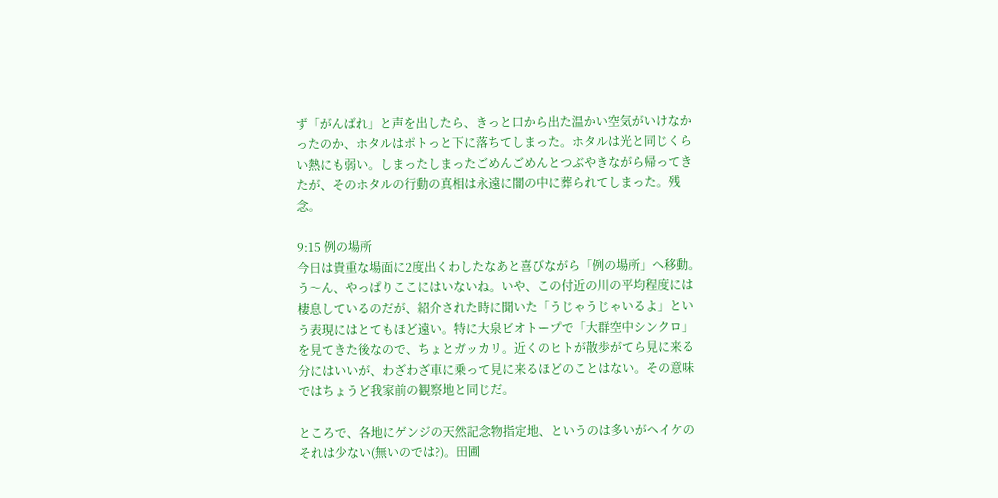ず「がんばれ」と声を出したら、きっと口から出た温かい空気がいけなかったのか、ホタルはポトっと下に落ちてしまった。ホタルは光と同じくらい熱にも弱い。しまったしまったごめんごめんとつぶやきながら帰ってきたが、そのホタルの行動の真相は永遠に闇の中に葬られてしまった。残念。

9:15 例の場所
今日は貴重な場面に2度出くわしたなあと喜びながら「例の場所」へ移動。う〜ん、やっぱりここにはいないね。いや、この付近の川の平均程度には棲息しているのだが、紹介された時に聞いた「うじゃうじゃいるよ」という表現にはとてもほど遠い。特に大泉ビオトープで「大群空中シンクロ」を見てきた後なので、ちょとガッカリ。近くのヒトが散歩がてら見に来る分にはいいが、わざわざ車に乗って見に来るほどのことはない。その意味ではちょうど我家前の観察地と同じだ。

ところで、各地にゲンジの天然記念物指定地、というのは多いがヘイケのそれは少ない(無いのでは?)。田圃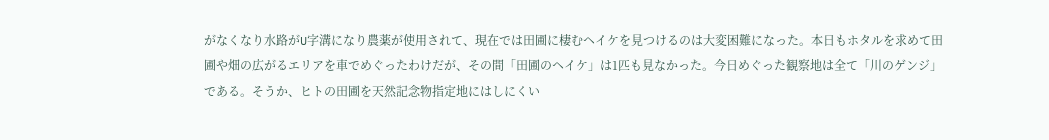がなくなり水路がU字溝になり農薬が使用されて、現在では田圃に棲むヘイケを見つけるのは大変困難になった。本日もホタルを求めて田圃や畑の広がるエリアを車でめぐったわけだが、その間「田圃のヘイケ」は1匹も見なかった。今日めぐった観察地は全て「川のゲンジ」である。そうか、ヒトの田圃を天然記念物指定地にはしにくい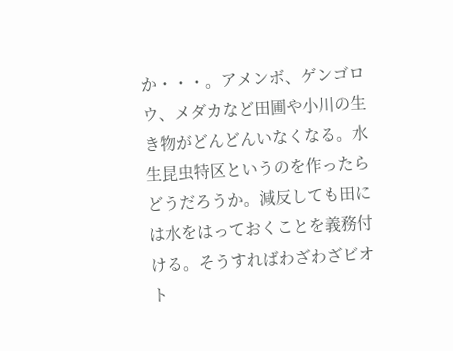か・・・。アメンボ、ゲンゴロウ、メダカなど田圃や小川の生き物がどんどんいなくなる。水生昆虫特区というのを作ったらどうだろうか。減反しても田には水をはっておくことを義務付ける。そうすればわざわざビオト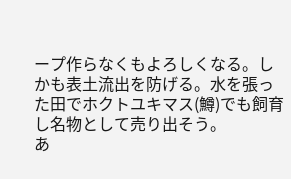ープ作らなくもよろしくなる。しかも表土流出を防げる。水を張った田でホクトユキマス(鱒)でも飼育し名物として売り出そう。
あ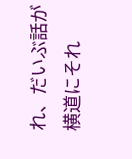れ、だいぶ話が横道にそれ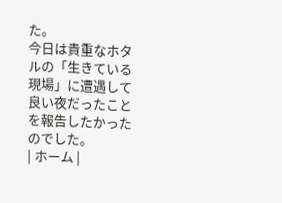た。
今日は貴重なホタルの「生きている現場」に遭遇して良い夜だったことを報告したかったのでした。
| ホーム |